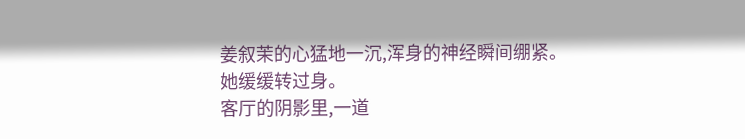姜叙茉的心猛地一沉,浑身的神经瞬间绷紧。
她缓缓转过身。
客厅的阴影里,一道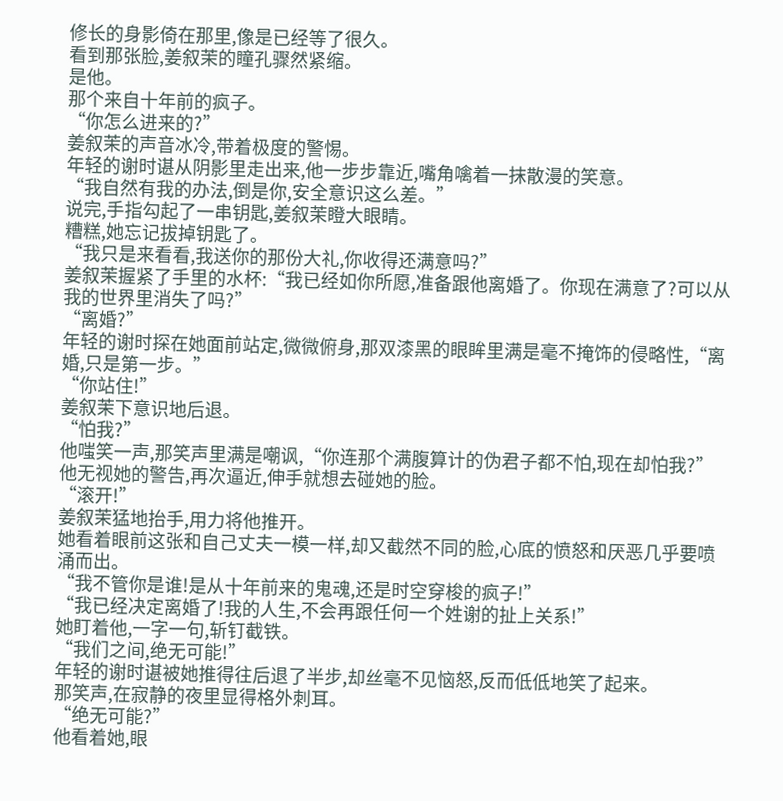修长的身影倚在那里,像是已经等了很久。
看到那张脸,姜叙茉的瞳孔骤然紧缩。
是他。
那个来自十年前的疯子。
“你怎么进来的?”
姜叙茉的声音冰冷,带着极度的警惕。
年轻的谢时谌从阴影里走出来,他一步步靠近,嘴角噙着一抹散漫的笑意。
“我自然有我的办法,倒是你,安全意识这么差。”
说完,手指勾起了一串钥匙,姜叙茉瞪大眼睛。
糟糕,她忘记拔掉钥匙了。
“我只是来看看,我送你的那份大礼,你收得还满意吗?”
姜叙茉握紧了手里的水杯:“我已经如你所愿,准备跟他离婚了。你现在满意了?可以从我的世界里消失了吗?”
“离婚?”
年轻的谢时探在她面前站定,微微俯身,那双漆黑的眼眸里满是毫不掩饰的侵略性,“离婚,只是第一步。”
“你站住!”
姜叙茉下意识地后退。
“怕我?”
他嗤笑一声,那笑声里满是嘲讽,“你连那个满腹算计的伪君子都不怕,现在却怕我?”
他无视她的警告,再次逼近,伸手就想去碰她的脸。
“滚开!”
姜叙茉猛地抬手,用力将他推开。
她看着眼前这张和自己丈夫一模一样,却又截然不同的脸,心底的愤怒和厌恶几乎要喷涌而出。
“我不管你是谁!是从十年前来的鬼魂,还是时空穿梭的疯子!”
“我已经决定离婚了!我的人生,不会再跟任何一个姓谢的扯上关系!”
她盯着他,一字一句,斩钉截铁。
“我们之间,绝无可能!”
年轻的谢时谌被她推得往后退了半步,却丝毫不见恼怒,反而低低地笑了起来。
那笑声,在寂静的夜里显得格外刺耳。
“绝无可能?”
他看着她,眼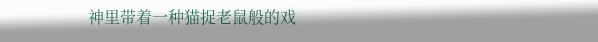神里带着一种猫捉老鼠般的戏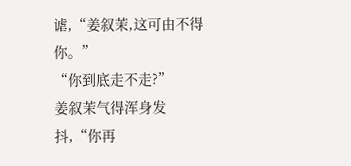谑,“姜叙茉,这可由不得你。”
“你到底走不走?”
姜叙茉气得浑身发抖,“你再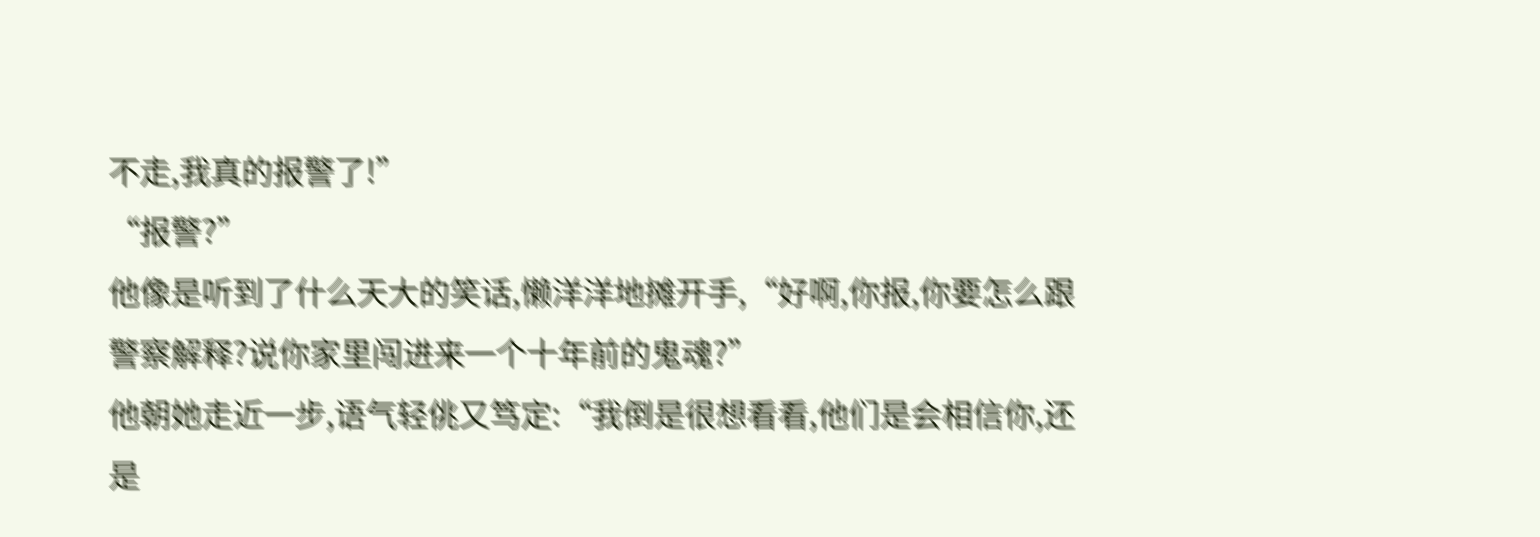不走,我真的报警了!”
“报警?”
他像是听到了什么天大的笑话,懒洋洋地摊开手,“好啊,你报,你要怎么跟警察解释?说你家里闯进来一个十年前的鬼魂?”
他朝她走近一步,语气轻佻又笃定:“我倒是很想看看,他们是会相信你,还是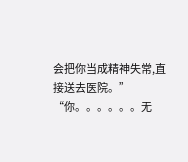会把你当成精神失常,直接送去医院。”
“你。。。。。。无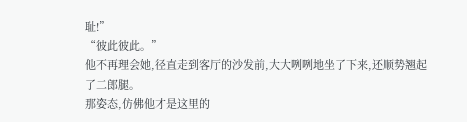耻!”
“彼此彼此。”
他不再理会她,径直走到客厅的沙发前,大大咧咧地坐了下来,还顺势翘起了二郎腿。
那姿态,仿佛他才是这里的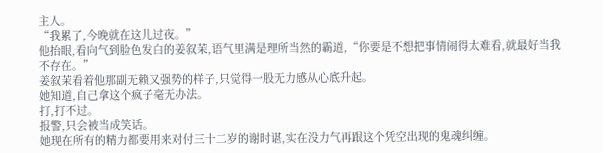主人。
“我累了,今晚就在这儿过夜。”
他抬眼,看向气到脸色发白的姜叙茉,语气里满是理所当然的霸道,“你要是不想把事情闹得太难看,就最好当我不存在。”
姜叙茉看着他那副无赖又强势的样子,只觉得一股无力感从心底升起。
她知道,自己拿这个疯子毫无办法。
打,打不过。
报警,只会被当成笑话。
她现在所有的精力都要用来对付三十二岁的谢时谌,实在没力气再跟这个凭空出现的鬼魂纠缠。